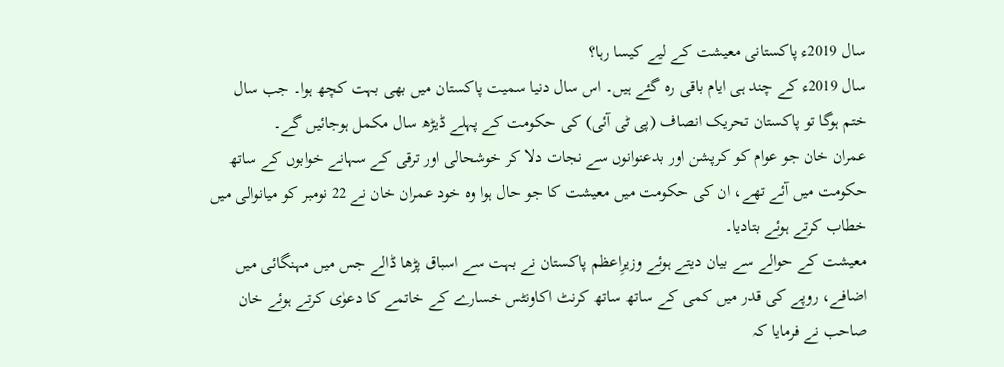سال 2019ء پاکستانی معیشت کے لیے کیسا رہا؟
سال 2019ء کے چند ہی ایام باقی رہ گئے ہیں۔ اس سال دنیا سمیت پاکستان میں بھی بہت کچھ ہوا۔ جب سال ختم ہوگا تو پاکستان تحریک انصاف (پی ٹی آئی) کی حکومت کے پہلے ڈیڑھ سال مکمل ہوجائیں گے۔
عمران خان جو عوام کو کرپشن اور بدعنوانوں سے نجات دلا کر خوشحالی اور ترقی کے سہانے خوابوں کے ساتھ حکومت میں آئے تھے، ان کی حکومت میں معیشت کا جو حال ہوا وہ خود عمران خان نے 22 نومبر کو میانوالی میں خطاب کرتے ہوئے بتادیا۔
معیشت کے حوالے سے بیان دیتے ہوئے وزیرِاعظم پاکستان نے بہت سے اسباق پڑھا ڈالے جس میں مہنگائی میں اضافے، روپے کی قدر میں کمی کے ساتھ ساتھ کرنٹ اکاونٹس خسارے کے خاتمے کا دعوٰی کرتے ہوئے خان صاحب نے فرمایا کہ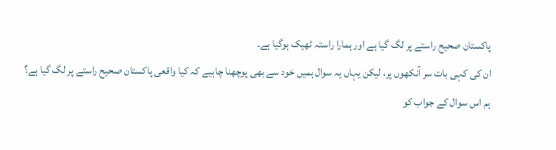پاکستان صحیح راستے پر لگ گیا ہے اور ہمارا راستہ ٹھیک ہوگیا ہے۔
ان کی کہی بات سر آنکھوں پر، لیکن یہاں یہ سوال ہمیں خود سے بھی پوچھنا چاہیے کہ کیا واقعی پاکستان صحیح راستے پر لگ گیا ہے؟
ہم اس سوال کے جواب کو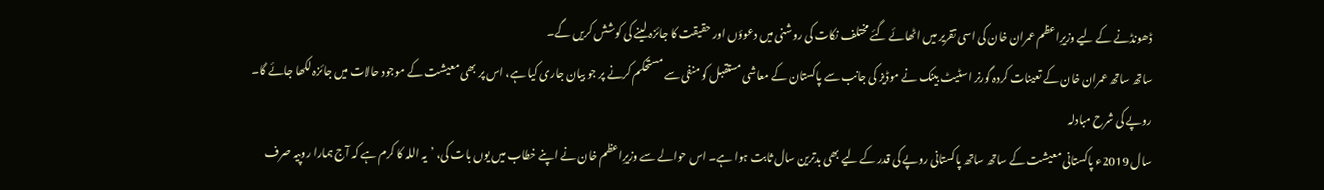ڈھونڈنے کے لیے وزیرِاعظم عمران خان کی اسی تقریر میں اٹھائے گئے مختلف نکات کی روشنی میں دعوؤں اور حقیقت کا جائزہ لینے کی کوشش کریں گے۔
ساتھ ساتھ عمران خان کے تعینات کردہ گورنر اسٹیٹ بینک نے موڈیز کی جانب سے پاکستان کے معاشی مستقبل کو منفی سے مستحکم کرنے پر جو بیان جاری کیا ہے، اس پر بھی معیشت کے موجود حالات میں جائزہ لکھا جائے گا۔
روپے کی شرح مبادلہ
سال 2019ء پاکستانی معیشت کے ساتھ ساتھ پاکستانی روپے کی قدر کے لیے بھی بدترین سال ثابت ہوا ہے۔ اس حوالے سے وزیرِاعظم خان نے اپنے خطاب میں یوں بات کی، ’یہ اللہ کا کرم ہے کہ آج ہمارا روپیہ صرف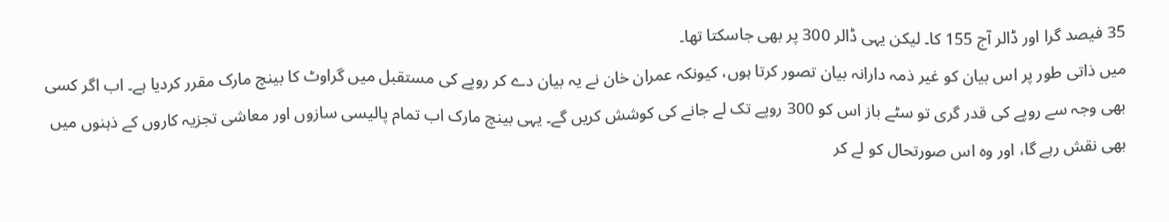35 فیصد گرا اور ڈالر آج 155 کا۔ لیکن یہی ڈالر 300 پر بھی جاسکتا تھا۔
میں ذاتی طور پر اس بیان کو غیر ذمہ دارانہ بیان تصور کرتا ہوں، کیونکہ عمران خان نے یہ بیان دے کر روپے کی مستقبل میں گراوٹ کا بینچ مارک مقرر کردیا ہے۔ اب اگر کسی بھی وجہ سے روپے کی قدر گری تو سٹے باز اس کو 300 روپے تک لے جانے کی کوشش کریں گے۔ یہی بینچ مارک اب تمام پالیسی سازوں اور معاشی تجزیہ کاروں کے ذہنوں میں بھی نقش رہے گا، اور وہ اس صورتحال کو لے کر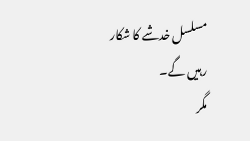مسلسل خدشے کا شکار رہیں گے۔
مگر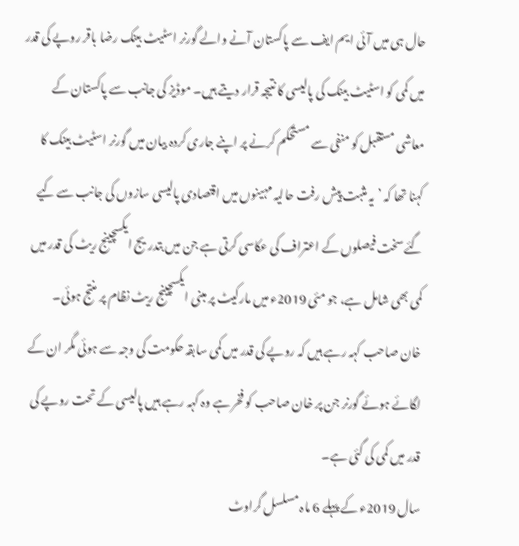حال ہی میں آئی ایم ایف سے پاکستان آنے والے گورنر اسٹیٹ بینک رضا باقر روپے کی قدر میں کمی کو اسٹیٹ بینک کی پالیسی کا نتیجہ قرار دیتے ہیں۔ موڈیز کی جانب سے پاکستان کے معاشی مستقبل کو منفی سے مستحکم کرنے پر اپنے جاری کردہ بیان میں گورنر اسٹیٹ بینک کا کہنا تھا کہ ’یہ مثبت پیش رفت حالیہ مہینوں میں اقتصادی پالیسی سازوں کی جانب سے کیے گئے سخت فیصلوں کے اعتراف کی عکاسی کرتی ہے جن میں بتدریج ایکسچینج ریٹ کی قدر میں کمی بھی شامل ہے، جو مئی 2019ء میں مارکیٹ پر مبنی ایکسچینج ریٹ نظام پر منتج ہوئی۔
خان صاحب کہہ رہے ہیں کہ روپے کی قدر میں کمی سابقہ حکومت کی وجہ سے ہوئی مگر ان کے لگائے ہوئے گورنر جن پر خان صاحب کو فخر ہے وہ کہہ رہے ہیں پالیسی کے تحت روپے کی قدر میں کمی کی گئی ہے۔
سال 2019ء کے پہلے 6 ماہ مسلسل گراوٹ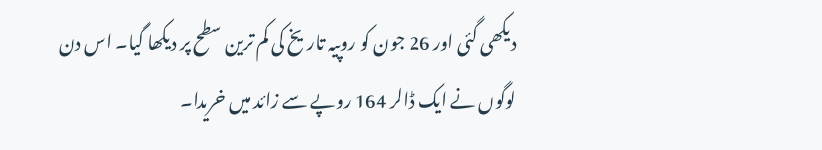دیکھی گئی اور 26 جون کو روپیہ تاریخ کی کم ترین سطح پر دیکھا گیا۔ اس دن لوگوں نے ایک ڈالر 164 روپے سے زائد میں خریدا۔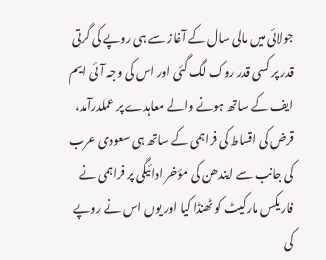جولائی میں مالی سال کے آغاز سے ہی روپے کی گرتی قدر پر کسی قدر روک لگ گئی اور اس کی وجہ آئی ایم ایف کے ساتھ ہونے والے معاہدے پر عملدرآمد، قرض کی اقساط کی فراہمی کے ساتھ ہی سعودی عرب کی جانب سے ایندھن کی مؤخر ادائیگی پر فراہمی نے فاریکس مارکیٹ کو ٹھنڈا کیا اور یوں اس نے روپے کی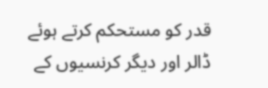قدر کو مستحکم کرتے ہوئے ڈالر اور دیگر کرنسیوں کے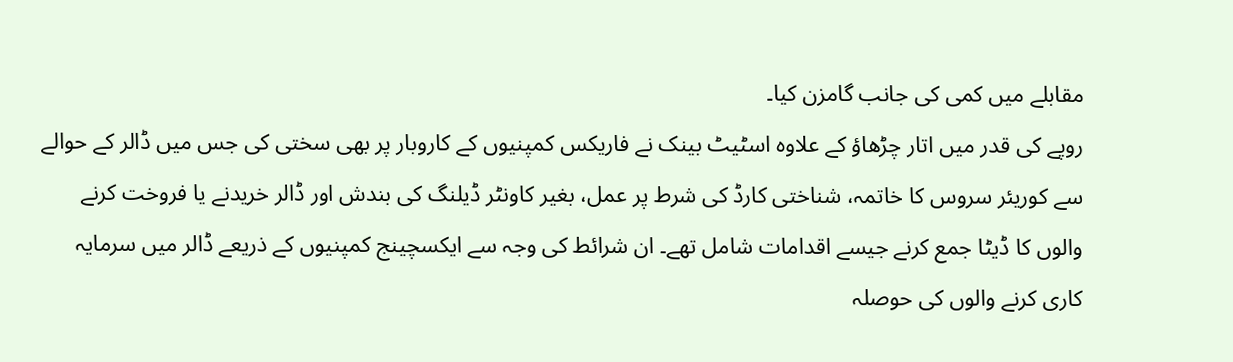مقابلے میں کمی کی جانب گامزن کیا۔
روپے کی قدر میں اتار چڑھاؤ کے علاوہ اسٹیٹ بینک نے فاریکس کمپنیوں کے کاروبار پر بھی سختی کی جس میں ڈالر کے حوالے سے کوریئر سروس کا خاتمہ، شناختی کارڈ کی شرط پر عمل، بغیر کاونٹر ڈیلنگ کی بندش اور ڈالر خریدنے یا فروخت کرنے والوں کا ڈیٹا جمع کرنے جیسے اقدامات شامل تھے۔ ان شرائط کی وجہ سے ایکسچینج کمپنیوں کے ذریعے ڈالر میں سرمایہ کاری کرنے والوں کی حوصلہ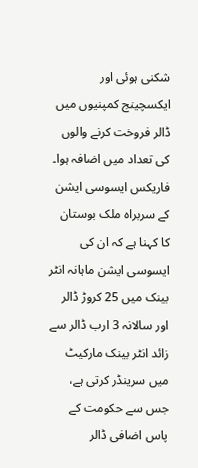شکنی ہوئی اور ایکسچینج کمپنیوں میں ڈالر فروخت کرنے والوں کی تعداد میں اضافہ ہوا۔
فاریکس ایسوسی ایشن کے سربراہ ملک بوستان کا کہنا ہے کہ ان کی ایسوسی ایشن ماہانہ انٹر بینک میں 25 کروڑ ڈالر اور سالانہ 3 ارب ڈالر سے زائد انٹر بینک مارکیٹ میں سرینڈر کرتی ہے، جس سے حکومت کے پاس اضافی ڈالر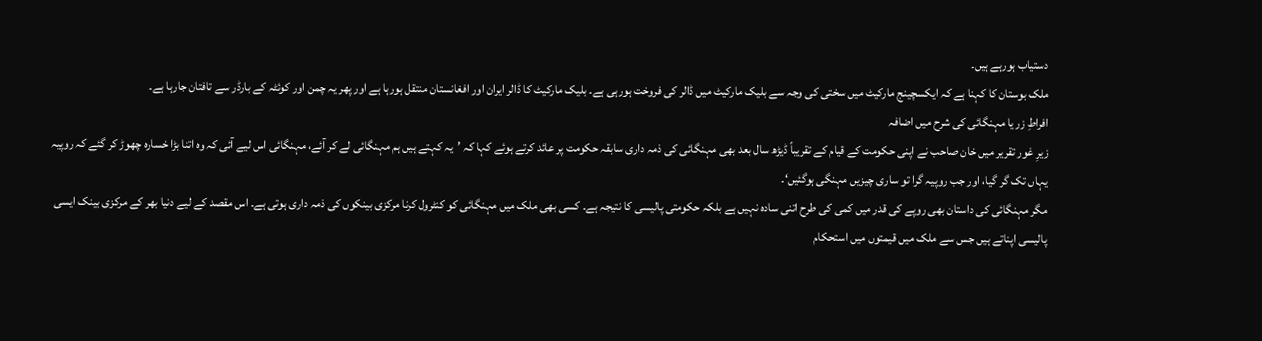دستیاب ہورہے ہیں۔
ملک بوستان کا کہنا ہے کہ ایکسچینج مارکیٹ میں سختی کی وجہ سے بلیک مارکیٹ میں ڈالر کی فروخت ہورہی ہے۔ بلیک مارکیٹ کا ڈالر ایران اور افغانستان منتقل ہورہا ہے اور پھر یہ چمن اور کوئٹہ کے بارڈر سے تافتان جارہا ہے۔
افراطِ زر یا مہنگائی کی شرح میں اضافہ
زیرِ غور تقریر میں خان صاحب نے اپنی حکومت کے قیام کے تقریباً ڈیڑھ سال بعد بھی مہنگائی کی ذمہ داری سابقہ حکومت پر عائد کرتے ہوئے کہا کہ ’یہ کہتے ہیں ہم مہنگائی لے کر آئے، مہنگائی اس لیے آئی کہ وہ اتنا بڑا خسارہ چھوڑ کر گئے کہ روپیہ یہاں تک گر گیا، اور جب روپیہ گرا تو ساری چیزیں مہنگی ہوگئیں‘۔
مگر مہنگائی کی داستان بھی روپے کی قدر میں کمی کی طرح اتنی سادہ نہیں ہے بلکہ حکومتی پالیسی کا نتیجہ ہے۔ کسی بھی ملک میں مہنگائی کو کنٹرول کرنا مرکزی بینکوں کی ذمہ داری ہوتی ہے۔ اس مقصد کے لیے دنیا بھر کے مرکزی بینک ایسی پالیسی اپناتے ہیں جس سے ملک میں قیمتوں میں استحکام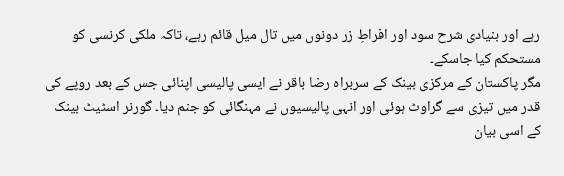رہے اور بنیادی شرح سود اور افراطِ زر دونوں میں تال میل قائم رہے، تاکہ ملکی کرنسی کو مستحکم کیا جاسکے۔
مگر پاکستان کے مرکزی بینک کے سربراہ رضا باقر نے ایسی پالیسی اپنائی جس کے بعد روپے کی قدر میں تیزی سے گراوٹ ہوئی اور انہی پالیسیوں نے مہنگائی کو جنم دیا۔ گورنر اسٹیٹ بینک کے اسی بیان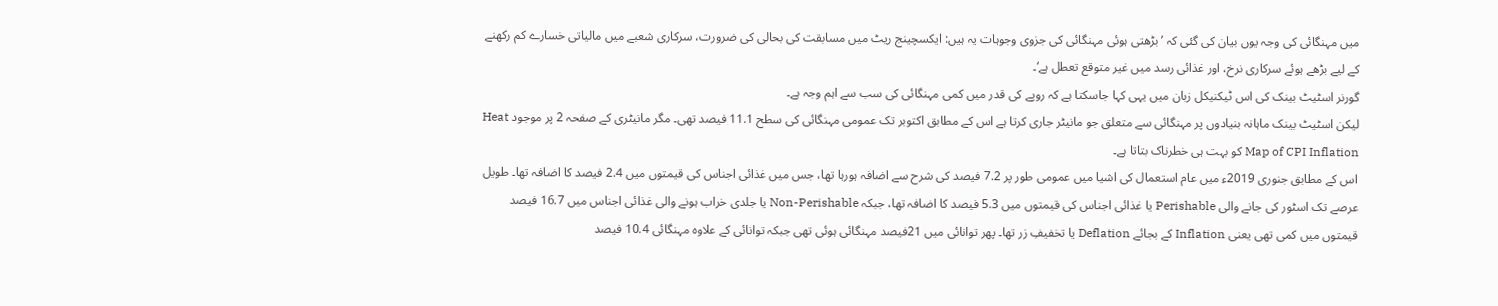میں مہنگائی کی وجہ یوں بیان کی گئی کہ ’بڑھتی ہوئی مہنگائی کی جزوی وجوہات یہ ہیں: ایکسچینج ریٹ میں مسابقت کی بحالی کی ضرورت، سرکاری شعبے میں مالیاتی خسارے کم رکھنے کے لیے بڑھے ہوئے سرکاری نرخ، اور غذائی رسد میں غیر متوقع تعطل ہے‘۔
گورنر اسٹیٹ بینک کی اس ٹیکنیکل زبان میں یہی کہا جاسکتا ہے کہ روپے کی قدر میں کمی مہنگائی کی سب سے اہم وجہ ہے۔
لیکن اسٹیٹ بینک ماہانہ بنیادوں پر مہنگائی سے متعلق جو مانیٹر جاری کرتا ہے اس کے مطابق اکتوبر تک عمومی مہنگائی کی سطح 11.1 فیصد تھی۔ مگر مانیٹری کے صفحہ 2 پر موجود Heat Map of CPI Inflation کو بہت ہی خطرناک بتاتا ہے۔
اس کے مطابق جنوری 2019ء میں عام استعمال کی اشیا میں عمومی طور پر 7.2 فیصد کی شرح سے اضافہ ہورہا تھا، جس میں غذائی اجناس کی قیمتوں میں 2.4 فیصد کا اضافہ تھا۔ طویل عرصے تک اسٹور کی جانے والی Perishable یا غذائی اجناس کی قیمتوں میں 5.3 فیصد کا اضافہ تھا، جبکہ Non-Perishable یا جلدی خراب ہونے والی غذائی اجناس میں 16.7 فیصد قیمتوں میں کمی تھی یعنی Inflation کے بجائے Deflation یا تخفیفِ زر تھا۔ پھر توانائی میں 21فیصد مہنگائی ہوئی تھی جبکہ توانائی کے علاوہ مہنگائی 10.4 فیصد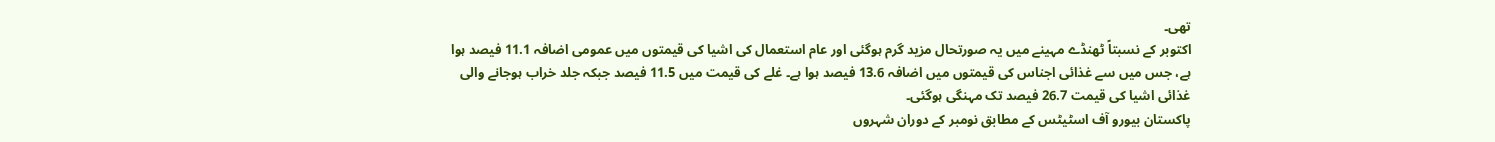تھی۔
اکتوبر کے نسبتاً ٹھنڈے مہینے میں یہ صورتحال مزید گرم ہوگئی اور عام استعمال کی اشیا کی قیمتوں میں عمومی اضافہ 11.1 فیصد ہوا ہے، جس میں سے غذائی اجناس کی قیمتوں میں اضافہ 13.6 فیصد ہوا ہے۔ غلے کی قیمت میں 11.5 فیصد جبکہ جلد خراب ہوجانے والی غذائی اشیا کی قیمت 26.7 فیصد تک مہنگی ہوگئی۔
پاکستان بیورو آف اسٹیٹس کے مطابق نومبر کے دوران شہروں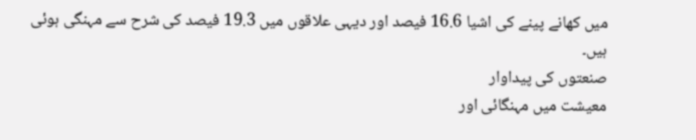میں کھانے پینے کی اشیا 16.6 فیصد اور دیہی علاقوں میں 19.3 فیصد کی شرح سے مہنگی ہوئی ہیں۔
صنعتوں کی پیداوار
معیشت میں مہنگائی اور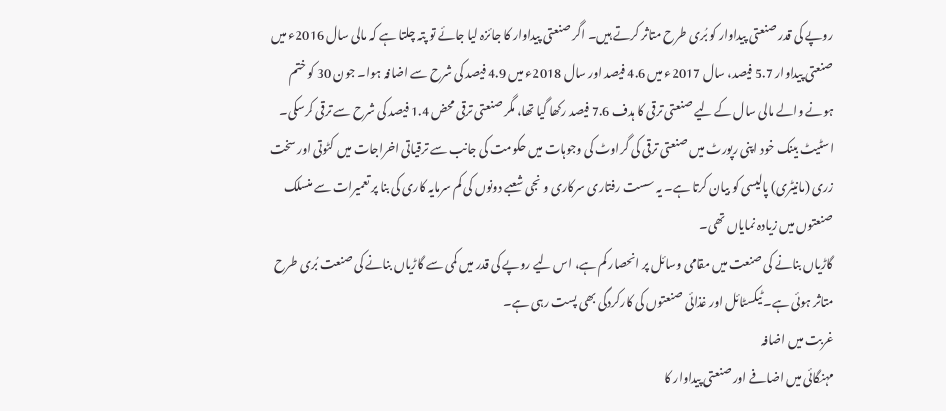روپے کی قدر صنعتی پیداوار کو بُری طرح متاثر کرتے ہیں۔ اگر صنعتی پیداوار کا جائزہ لیا جائے تو پتہ چلتا ہے کہ مالی سال 2016ء میں صنعتی پیداوار 5.7 فیصد، سال 2017ء میں 4.6 فیصد اور سال 2018ء میں 4.9 فیصد کی شرح سے اضافہ ہوا۔ جون 30 کو ختم ہونے والے مالی سال کے لیے صنعتی ترقی کا ہدف 7.6 فیصد رکھا گیا تھا، مگر صنعتی ترقی محض 1.4 فیصد کی شرح سے ترقی کرسکی۔
اسٹیٹ بینک خود اپنی رپورٹ میں صنعتی ترقی کی گراوٹ کی وجوہات میں حکومت کی جانب سے ترقیاتی اخراجات میں کٹوتی اور سخت زری (مانیٹری) پالیسی کو بیان کرتا ہے۔ یہ سست رفتاری سرکاری و نجی شعبے دونوں کی کم سرمایہ کاری کی بنا پر تعمیرات سے منسلک صنعتوں میں زیادہ نمایاں تھی۔
گاڑیاں بنانے کی صنعت میں مقامی وسائل پر انحصار کم ہے، اس لیے روپے کی قدر میں کمی سے گاڑیاں بنانے کی صنعت بُری طرح متاثر ہوئی ہے۔ ٹیکسٹائل اور غذائی صنعتوں کی کارکردگی بھی پست رہی ہے۔
غربت میں اضافہ
مہنگائی میں اضافے اور صنعتی پیداوار کا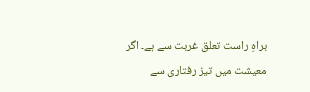براہِ راست تعلق غربت سے ہے۔ اگر معیشت میں تیز رفتاری سے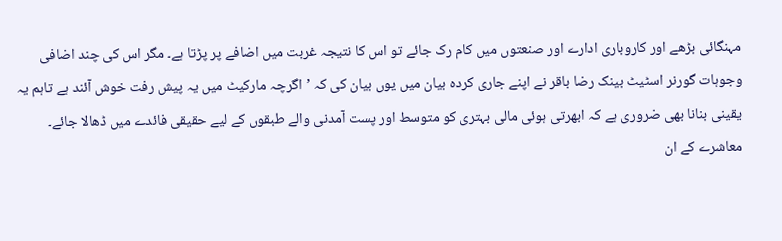مہنگائی بڑھے اور کاروباری ادارے اور صنعتوں میں کام رک جائے تو اس کا نتیجہ غربت میں اضافے پر پڑتا ہے۔ مگر اس کی چند اضافی وجوہات گورنر اسٹیٹ بینک رضا باقر نے اپنے جاری کردہ بیان میں یوں بیان کی کہ ’اگرچہ مارکیٹ میں یہ پیش رفت خوش آئند ہے تاہم یہ یقینی بنانا بھی ضروری ہے کہ ابھرتی ہوئی مالی بہتری کو متوسط اور پست آمدنی والے طبقوں کے لیے حقیقی فائدے میں ڈھالا جائے۔ معاشرے کے ان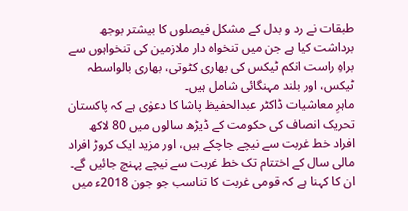طبقات نے رد و بدل کے مشکل فیصلوں کا بیشتر بوجھ برداشت کیا ہے جن میں تنخواہ دار ملازمین کی تنخواہوں سے براہِ راست انکم ٹیکس کی بھاری کٹوتی، بھاری بالواسطہ ٹیکس، اور بلند مہنگائی شامل ہیں۔
ماہرِ معاشیات ڈاکٹر عبدالحفیظ پاشا کا دعوٰی ہے کہ پاکستان تحریک انصاف کی حکومت کے ڈیڑھ سالوں میں 80 لاکھ افراد خط غربت سے نیچے جاچکے ہیں، اور مزید ایک کروڑ افراد مالی سال کے اختتام تک خط غربت سے نیچے پہنچ جائیں گے۔
ان کا کہنا ہے کہ قومی غربت کا تناسب جو جون 2018ء میں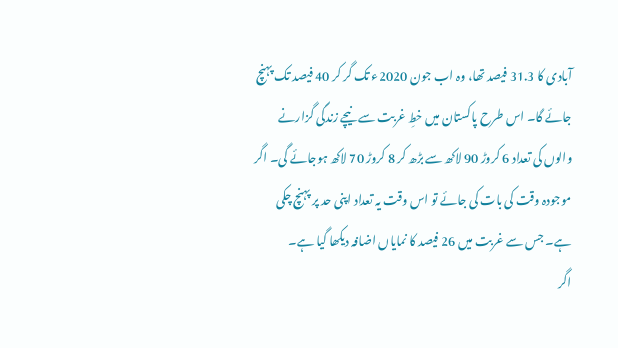آبادی کا 31.3 فیصد تھا، وہ اب جون 2020ء تک گر کر 40 فیصد تک پہنچ جائے گا۔ اس طرح پاکستان میں خطِ غربت سے نیچے زندگی گزارنے والوں کی تعداد 6 کروڑ 90 لاکھ سے بڑھ کر 8 کروڑ 70 لاکھ ہوجائے گی۔ اگر موجودہ وقت کی بات کی جائے تو اس وقت یہ تعداد اپنی حد پر پہنچ چکی ہے۔ جس سے غربت میں 26 فیصد کا نمایاں اضافہ دیکھا گیا ہے۔
اگر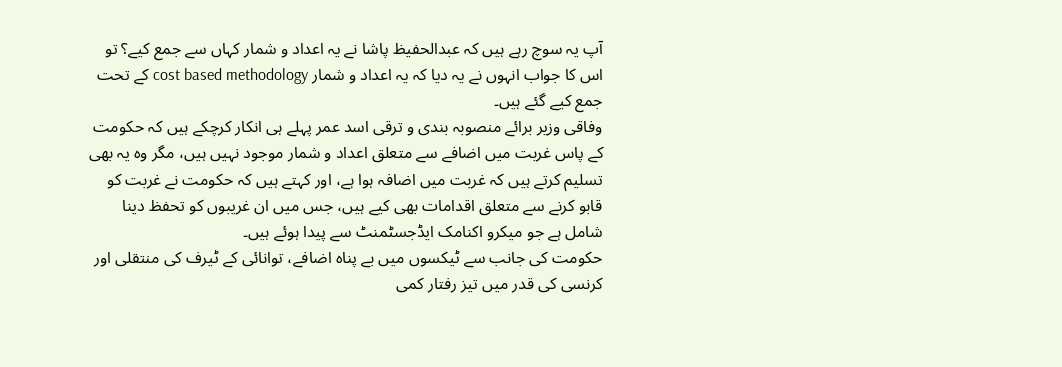آپ یہ سوچ رہے ہیں کہ عبدالحفیظ پاشا نے یہ اعداد و شمار کہاں سے جمع کیے؟ تو اس کا جواب انہوں نے یہ دیا کہ یہ اعداد و شمار cost based methodology کے تحت جمع کیے گئے ہیں۔
وفاقی وزیر برائے منصوبہ بندی و ترقی اسد عمر پہلے ہی انکار کرچکے ہیں کہ حکومت کے پاس غربت میں اضافے سے متعلق اعداد و شمار موجود نہیں ہیں، مگر وہ یہ بھی تسلیم کرتے ہیں کہ غربت میں اضافہ ہوا ہے، اور کہتے ہیں کہ حکومت نے غربت کو قابو کرنے سے متعلق اقدامات بھی کیے ہیں، جس میں ان غریبوں کو تحفظ دینا شامل ہے جو میکرو اکنامک ایڈجسٹمنٹ سے پیدا ہوئے ہیں۔
حکومت کی جانب سے ٹیکسوں میں بے پناہ اضافے، توانائی کے ٹیرف کی منتقلی اور کرنسی کی قدر میں تیز رفتار کمی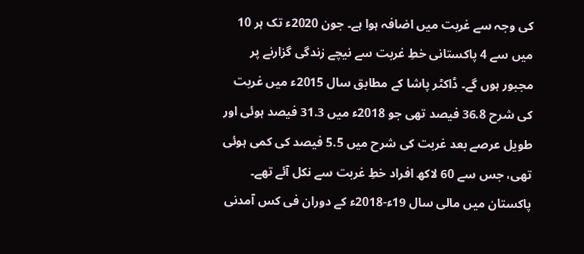کی وجہ سے غربت میں اضافہ ہوا ہے۔ جون 2020ء تک ہر 10 میں سے 4 پاکستانی خطِ غربت سے نیچے زندگی گزارنے پر مجبور ہوں گے۔ ڈاکٹر پاشا کے مطابق سال 2015ء میں غربت کی شرح 36.8 فیصد تھی جو 2018ء میں 31.3 فیصد ہوئی اور طویل عرصے بعد غربت کی شرح میں 5.5 فیصد کی کمی ہوئی تھی، جس سے 60 لاکھ افراد خطِ غربت سے نکل آئے تھے۔
پاکستان میں مالی سال 19ء-2018ء کے دوران فی کس آمدنی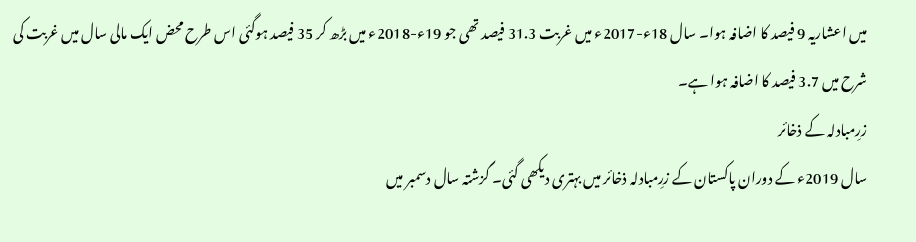میں اعشاریہ 9 فیصد کا اضافہ ہوا۔ سال 18ء-2017ء میں غربت 31.3 فیصد تھی جو 19ء-2018ء میں بڑھ کر 35 فیصد ہوگئی اس طرح محض ایک مالی سال میں غربت کی شرح میں 3.7 فیصد کا اضافہ ہوا ہے۔
زرِمبادلہ کے ذخائر
سال 2019ء کے دوران پاکستان کے زرِمبادلہ ذخائر میں بہتری دیکھی گئی۔ گزشتہ سال دسمبر میں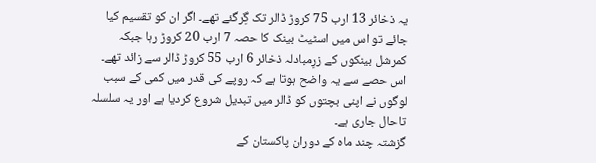یہ ذخائر 13 ارب 75 کروڑ ڈالر تک گِرگئے تھے۔ اگر ان کو تقسیم کیا جائے تو اس میں اسٹیٹ بینک کا حصہ 7 ارب 20 کروڑ رہا جبکہ کمرشل بینکوں کے زرِمبادلہ ذخائر 6 ارب 55 کروڑ ڈالر سے زائد تھے۔ اس حصے سے یہ واضح ہوتا ہے کہ روپے کی قدر میں کمی کے سبب لوگوں نے اپنی بچتوں کو ڈالر میں تبدیل شروع کردیا ہے اور یہ سلسلہ تاحال جاری ہے۔
گزشتہ چند ماہ کے دوران پاکستان کے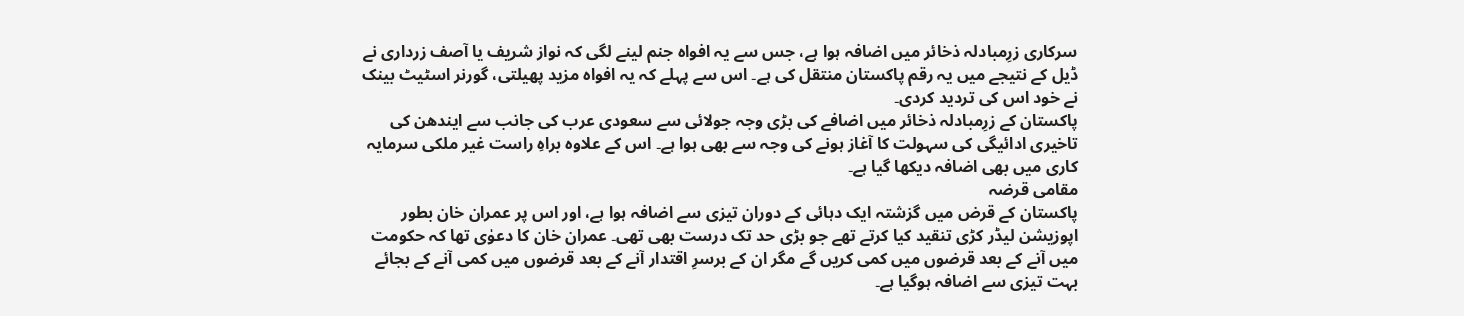سرکاری زرِمبادلہ ذخائر میں اضافہ ہوا ہے، جس سے یہ افواہ جنم لینے لگی کہ نواز شریف یا آصف زرداری نے ڈیل کے نتیجے میں یہ رقم پاکستان منتقل کی ہے۔ اس سے پہلے کہ یہ افواہ مزید پھیلتی، گورنر اسٹیٹ بینک نے خود اس کی تردید کردی۔
پاکستان کے زرِمبادلہ ذخائر میں اضافے کی بڑی وجہ جولائی سے سعودی عرب کی جانب سے ایندھن کی تاخیری ادائیگی کی سہولت کا آغاز ہونے کی وجہ سے بھی ہوا ہے۔ اس کے علاوہ براہِ راست غیر ملکی سرمایہ کاری میں بھی اضافہ دیکھا گیا ہے۔
مقامی قرضہ
پاکستان کے قرض میں گزشتہ ایک دہائی کے دوران تیزی سے اضافہ ہوا ہے، اور اس پر عمران خان بطور اپوزیشن لیڈر کڑی تنقید کیا کرتے تھے جو بڑی حد تک درست بھی تھی۔ عمران خان کا دعوٰی تھا کہ حکومت میں آنے کے بعد قرضوں میں کمی کریں گے مگر ان کے برسرِ اقتدار آنے کے بعد قرضوں میں کمی آنے کے بجائے بہت تیزی سے اضافہ ہوگیا ہے۔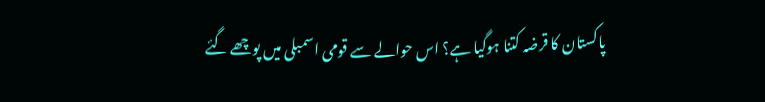پاکستان کا قرضہ کتنا ہوگیا ہے؟ اس حوالے سے قومی اسمبلی میں پوچھے گئے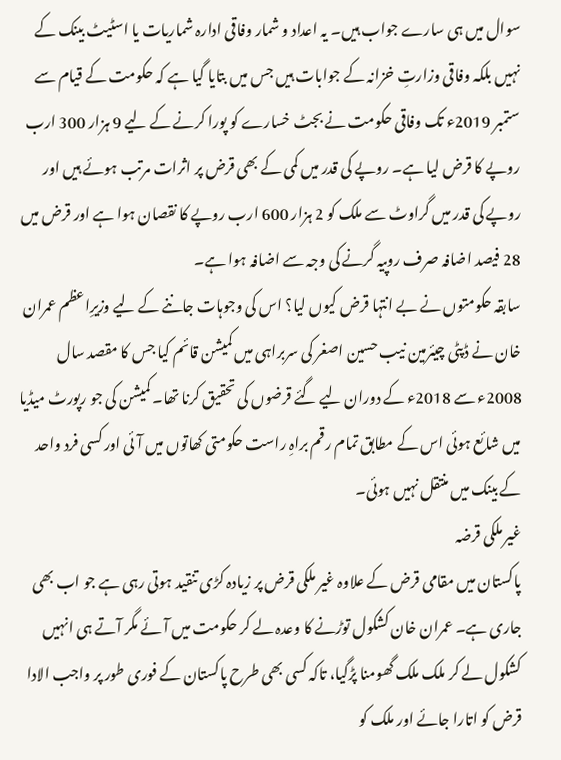سوال میں ہی سارے جواب ہیں۔ یہ اعداد و شمار وفاقی ادارہ شماریات یا اسٹیٹ بینک کے نہیں بلکہ وفاقی وزارتِ خزانہ کے جوابات ہیں جس میں بتایا گیا ہے کہ حکومت کے قیام سے ستمبر 2019ء تک وفاقی حکومت نے بجٹ خسارے کو پورا کرنے کے لیے 9 ہزار 300 ارب روپے کا قرض لیا ہے۔ روپے کی قدر میں کمی کے بھی قرض پر اثرات مرتب ہوئے ہیں اور روپے کی قدر میں گراوٹ سے ملک کو 2 ہزار 600 ارب روپے کا نقصان ہوا ہے اور قرض میں 28 فیصد اضافہ صرف روپیہ گرنے کی وجہ سے اضافہ ہوا ہے۔
سابقہ حکومتوں نے بے انتہا قرض کیوں لیا؟ اس کی وجوہات جاننے کے لیے وزیرِاعظم عمران خان نے ڈپٹی چیئرمین نیب حسین اصغر کی سربراہی میں کمیشن قائم کیا جس کا مقصد سال 2008ء سے 2018ء کے دوران لیے گئے قرضوں کی تحقیق کرنا تھا۔ کمیشن کی جو رپورٹ میڈیا میں شائع ہوئی اس کے مطابق تمام رقم براہِ راست حکومتی کھاتوں میں آئی اور کسی فرد واحد کے بینک میں منتقل نہیں ہوئی۔
غیر ملکی قرضہ
پاکستان میں مقامی قرض کے علاوہ غیر ملکی قرض پر زیادہ کڑی تنقید ہوتی رہی ہے جو اب بھی جاری ہے۔ عمران خان کشکول توڑنے کا وعدہ لے کر حکومت میں آئے مگر آتے ہی انہیں کشکول لے کر ملک ملک گھومنا پڑگیا، تاکہ کسی بھی طرح پاکستان کے فوری طور پر واجب الادا قرض کو اتارا جائے اور ملک کو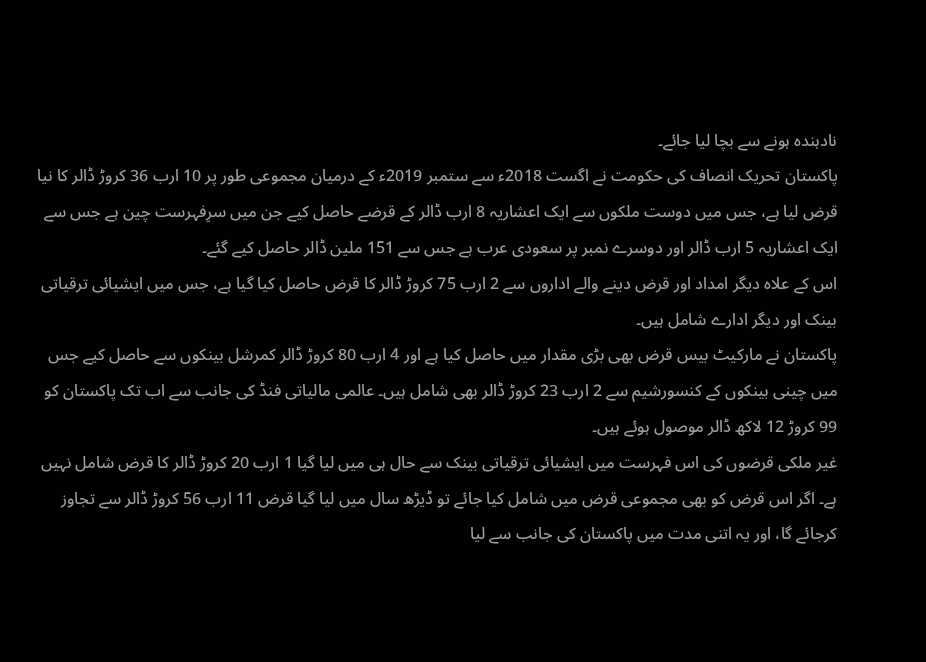نادہندہ ہونے سے بچا لیا جائے۔
پاکستان تحریک انصاف کی حکومت نے اگست 2018ء سے ستمبر 2019ء کے درمیان مجموعی طور پر 10 ارب 36 کروڑ ڈالر کا نیا قرض لیا ہے، جس میں دوست ملکوں سے ایک اعشاریہ 8 ارب ڈالر کے قرضے حاصل کیے جن میں سرِفہرست چین ہے جس سے ایک اعشاریہ 5 ارب ڈالر اور دوسرے نمبر پر سعودی عرب ہے جس سے 151 ملین ڈالر حاصل کیے گئے۔
اس کے علاہ دیگر امداد اور قرض دینے والے اداروں سے 2 ارب 75 کروڑ ڈالر کا قرض حاصل کیا گیا ہے، جس میں ایشیائی ترقیاتی بینک اور دیگر ادارے شامل ہیں۔
پاکستان نے مارکیٹ بیس قرض بھی بڑی مقدار میں حاصل کیا ہے اور 4 ارب 80 کروڑ ڈالر کمرشل بینکوں سے حاصل کیے جس میں چینی بینکوں کے کنسورشیم سے 2 ارب 23 کروڑ ڈالر بھی شامل ہیں۔ عالمی مالیاتی فنڈ کی جانب سے اب تک پاکستان کو 99 کروڑ 12 لاکھ ڈالر موصول ہوئے ہیں۔
غیر ملکی قرضوں کی اس فہرست میں ایشیائی ترقیاتی بینک سے حال ہی میں لیا گیا 1 ارب 20 کروڑ ڈالر کا قرض شامل نہیں ہے۔ اگر اس قرض کو بھی مجموعی قرض میں شامل کیا جائے تو ڈیڑھ سال میں لیا گیا قرض 11 ارب 56 کروڑ ڈالر سے تجاوز کرجائے گا، اور یہ اتنی مدت میں پاکستان کی جانب سے لیا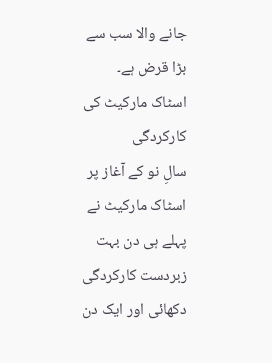جانے والا سب سے بڑا قرض ہے۔
اسٹاک مارکیٹ کی کارکردگی
سالِ نو کے آغاز پر اسٹاک مارکیٹ نے پہلے ہی دن بہت زبردست کارکردگی دکھائی اور ایک دن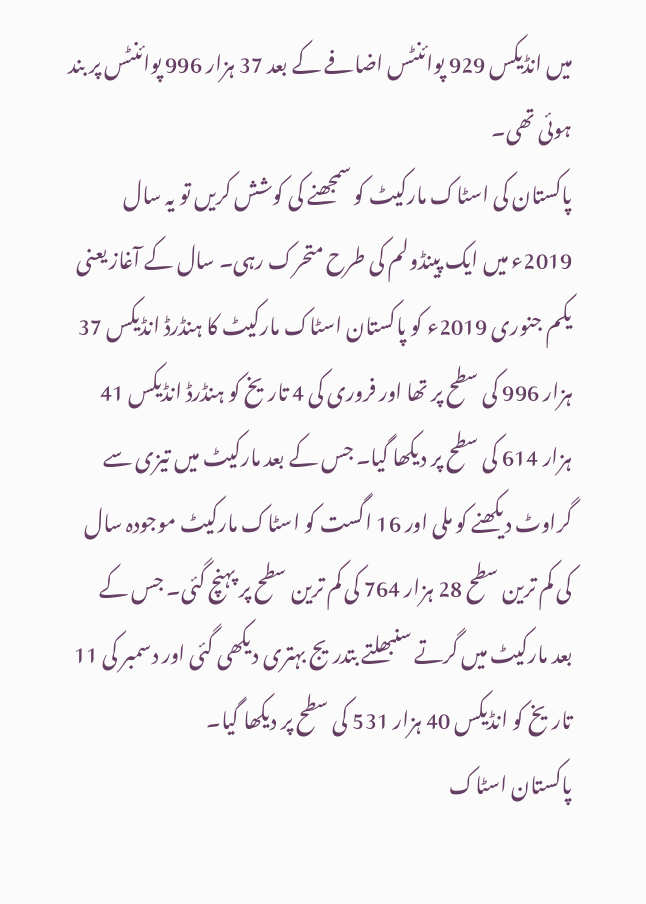میں انڈیکس 929 پوائنٹس اضافے کے بعد 37 ہزار 996 پوائنٹس پر بند ہوئی تھی۔
پاکستان کی اسٹاک مارکیٹ کو سمجھنے کی کوشش کریں تو یہ سال 2019ء میں ایک پینڈولم کی طرح متحرک رہی۔ سال کے آغاز یعنی یکم جنوری 2019ء کو پاکستان اسٹاک مارکیٹ کا ہنڈرڈ انڈیکس 37 ہزار 996 کی سطح پر تھا اور فروری کی 4 تاریخ کو ہنڈرڈ انڈیکس 41 ہزار 614 کی سطح پر دیکھا گیا۔ جس کے بعد مارکیٹ میں تیزی سے گراوٹ دیکھنے کو ملی اور 16 اگست کو اسٹاک مارکیٹ موجودہ سال کی کم ترین سطح 28 ہزار 764 کی کم ترین سطح پر پہنچ گئی۔ جس کے بعد مارکیٹ میں گرتے سنبھلتے بتدریج بہتری دیکھی گئی اور دسمبر کی 11 تاریخ کو انڈیکس 40 ہزار 531 کی سطح پر دیکھا گیا۔
پاکستان اسٹاک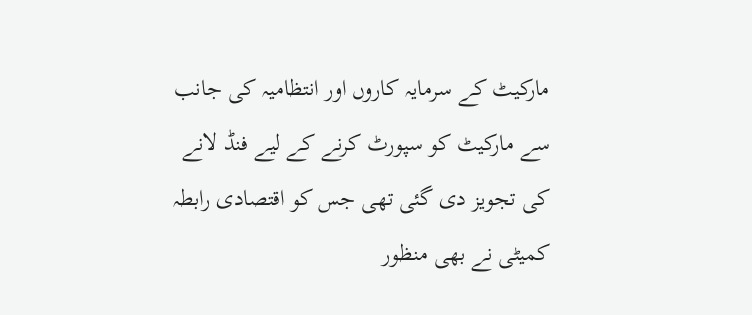مارکیٹ کے سرمایہ کاروں اور انتظامیہ کی جانب سے مارکیٹ کو سپورٹ کرنے کے لیے فنڈ لانے کی تجویز دی گئی تھی جس کو اقتصادی رابطہ کمیٹی نے بھی منظور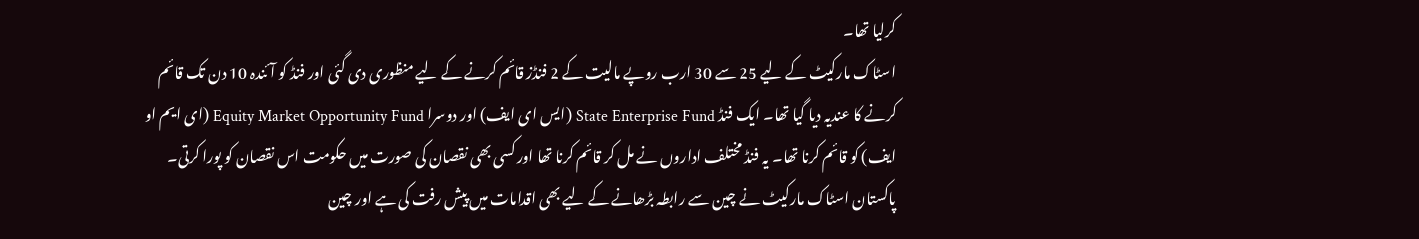کرلیا تھا۔
اسٹاک مارکیٹ کے لیے 25 سے 30 ارب روپے مالیت کے 2 فنڈز قائم کرنے کے لیے منظوری دی گئی اور فنڈ کو آئندہ 10 دن تک قائم کرنے کا عندیہ دیا گیا تھا۔ ایک فنڈ State Enterprise Fund (ایس ای ایف) اور دوسرا Equity Market Opportunity Fund (ای ایم او ایف) کو قائم کرنا تھا۔ یہ فنڈ مختلف اداروں نے مل کر قائم کرنا تھا اور کسی بھی نقصان کی صورت میں حکومت اس نقصان کو پورا کرتی۔
پاکستان اسٹاک مارکیٹ نے چین سے رابطہ بڑھانے کے لیے بھی اقدامات میں پیش رفت کی ہے اور چین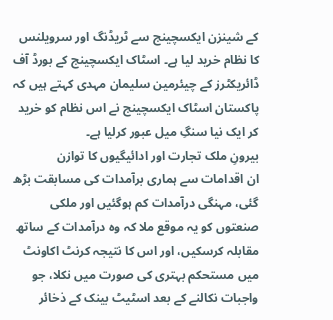کے شینزن ایکسچینج سے ٹریڈنگ اور سرویلنس کا نظام خرید لیا ہے۔ اسٹاک ایکسچینج کے بورڈ آف ڈائریکٹرز کے چیئرمین سلیمان مہدی کہتے ہیں کہ پاکستان اسٹاک ایکسچینج نے اس نظام کو خرید کر ایک نیا سنگِ میل عبور کرلیا ہے۔
بیرونِ ملک تجارت اور ادائیگیوں کا توازن
ان اقدامات سے ہماری برآمدات کی مسابقت بڑھ گئی، مہنگی درآمدات کم ہوگئیں اور ملکی صنعتوں کو یہ موقع ملا کہ وہ درآمدات کے ساتھ مقابلہ کرسکیں، اور اس کا نتیجہ کرنٹ اکاونٹ میں مستحکم بہتری کی صورت میں نکلا، جو واجبات نکالنے کے بعد اسٹیٹ بینک کے ذخائر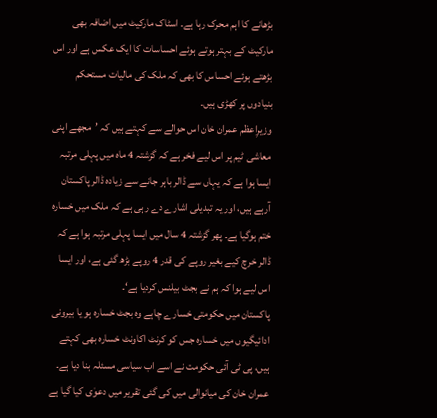بڑھانے کا اہم محرک رہا ہے۔ اسٹاک مارکیٹ میں اضافہ بھی مارکیٹ کے بہتر ہوتے ہوئے احساسات کا ایک عکس ہے اور اس بڑھتے ہوئے احساس کا بھی کہ ملک کی مالیات مستحکم بنیادوں پر کھڑی ہیں۔
وزیرِاعظم عمران خان اس حوالے سے کہتے ہیں کہ ’مجھے اپنی معاشی ٹیم پر اس لیے فخر ہے کہ گزشتہ 4 ماہ میں پہلی مرتبہ ایسا ہوا ہے کہ یہاں سے ڈالر باہر جانے سے زیادہ ڈالر پاکستان آرہے ہیں، اور یہ تبدیلی اشارے دے رہی ہے کہ ملک میں خسارہ ختم ہوگیا ہے۔ پھر گزشتہ 4 سال میں ایسا پہلی مرتبہ ہوا ہے کہ ڈالر خرچ کیے بغیر روپے کی قدر 4 روپے بڑھ گئی ہے، اور ایسا اس لیے ہوا کہ ہم نے بجٹ بیلنس کردیا ہے‘۔
پاکستان میں حکومتی خسارے چاہے وہ بجٹ خسارہ ہو یا بیرونی ادائیگیوں میں خسارہ جس کو کرنٹ اکاونٹ خسارہ بھی کہتے ہیں، پی ٹی آئی حکومت نے اسے اب سیاسی مسئلہ بنا دیا ہے۔ عمران خان کی میانوالی میں کی گئی تقریر میں دعوٰی کیا گیا ہے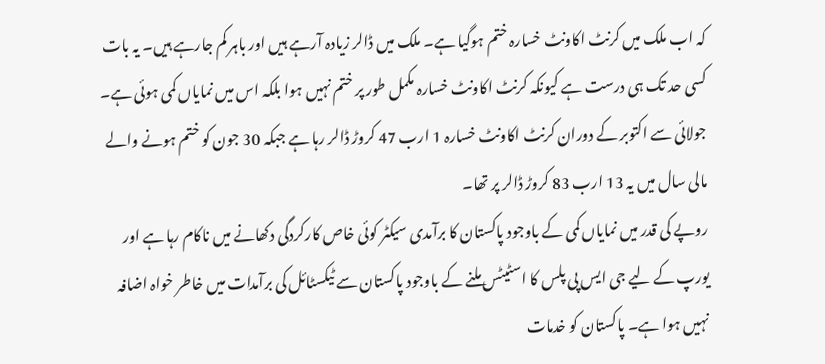کہ اب ملک میں کرنٹ اکاونٹ خسارہ ختم ہوگیا ہے۔ ملک میں ڈالر زیادہ آرہے ہیں اور باہر کم جارہے ہیں۔ یہ بات کسی حد تک ہی درست ہے کیونکہ کرنٹ اکاونٹ خسارہ مکمل طور پر ختم نہیں ہوا بلکہ اس میں نمایاں کمی ہوئی ہے۔ جولائی سے اکتوبر کے دوران کرنٹ اکاونٹ خسارہ 1 ارب 47 کروڑ ڈالر رہا ہے جبکہ 30 جون کو ختم ہونے والے مالی سال میں یہ 13 ارب 83 کروڑ ڈالر پر تھا۔
روپے کی قدر میں نمایاں کمی کے باوجود پاکستان کا برآمدی سیکٹر کوئی خاص کارکردگی دکھانے میں ناکام رہا ہے اور یورپ کے لیے جی ایس پی پلس کا اسٹیٹس ملنے کے باوجود پاکستان سے ٹیکسٹائل کی برآمدات میں خاطر خواہ اضافہ نہیں ہوا ہے۔ پاکستان کو خدمات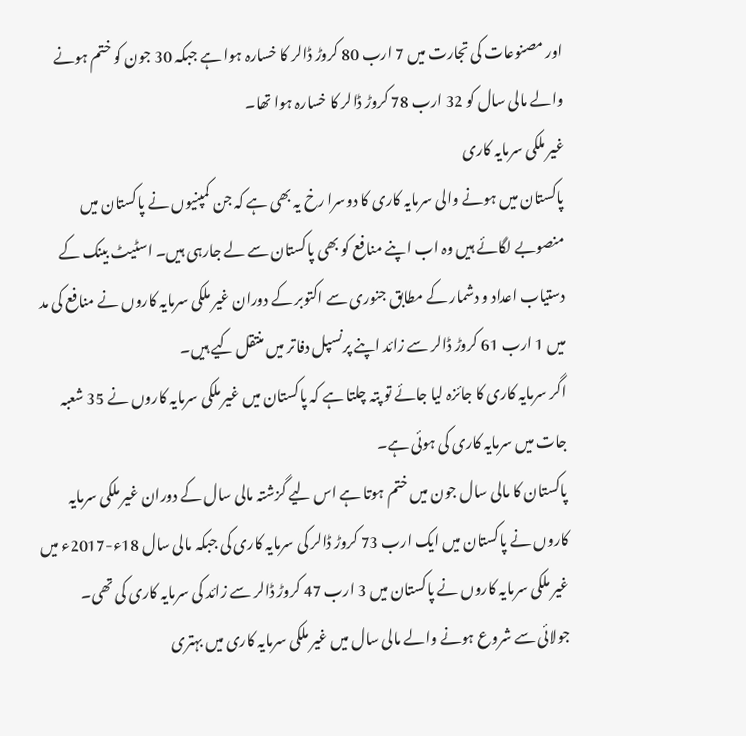اور مصنوعات کی تجارت میں 7 ارب 80 کروڑ ڈالر کا خسارہ ہوا ہے جبکہ 30 جون کو ختم ہونے والے مالی سال کو 32 ارب 78 کروڑ ڈالر کا خسارہ ہوا تھا۔
غیر ملکی سرمایہ کاری
پاکستان میں ہونے والی سرمایہ کاری کا دوسرا رخ یہ بھی ہے کہ جن کمپنیوں نے پاکستان میں منصوبے لگائے ہیں وہ اب اپنے منافع کو بھی پاکستان سے لے جارہی ہیں۔ اسٹیٹ بینک کے دستیاب اعداد و دشمار کے مطابق جنوری سے اکتوبر کے دوران غیر ملکی سرمایہ کاروں نے منافع کی مد میں 1 ارب 61 کروڑ ڈالر سے زائد اپنے پرنسپل دفاتر میں منتقل کیے ہیں۔
اگر سرمایہ کاری کا جائزہ لیا جائے تو پتہ چلتا ہے کہ پاکستان میں غیر ملکی سرمایہ کاروں نے 35 شعبہ جات میں سرمایہ کاری کی ہوئی ہے۔
پاکستان کا مالی سال جون میں ختم ہوتا ہے اس لیے گزشتہ مالی سال کے دوران غیر ملکی سرمایہ کاروں نے پاکستان میں ایک ارب 73 کروڑ ڈالر کی سرمایہ کاری کی جبکہ مالی سال 18ء-2017ء میں غیر ملکی سرمایہ کاروں نے پاکستان میں 3 ارب 47 کروڑ ڈالر سے زائد کی سرمایہ کاری کی تھی۔
جولائی سے شروع ہونے والے مالی سال میں غیر ملکی سرمایہ کاری میں بہتری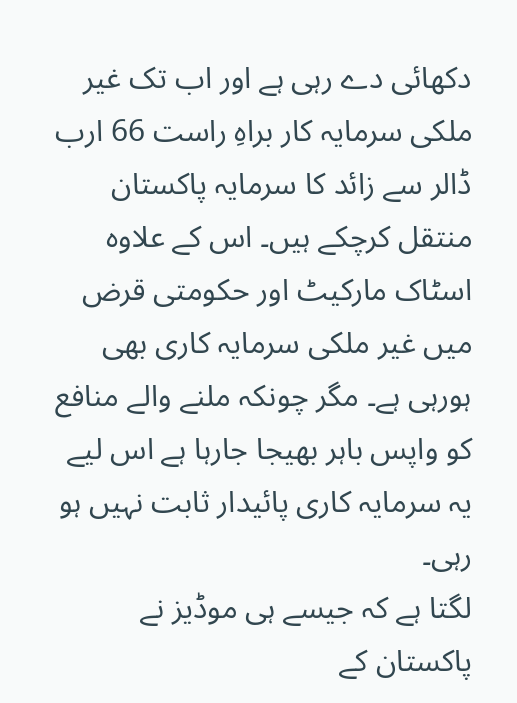دکھائی دے رہی ہے اور اب تک غیر ملکی سرمایہ کار براہِ راست 66 ارب ڈالر سے زائد کا سرمایہ پاکستان منتقل کرچکے ہیں۔ اس کے علاوہ اسٹاک مارکیٹ اور حکومتی قرض میں غیر ملکی سرمایہ کاری بھی ہورہی ہے۔ مگر چونکہ ملنے والے منافع کو واپس باہر بھیجا جارہا ہے اس لیے یہ سرمایہ کاری پائیدار ثابت نہیں ہو رہی۔
لگتا ہے کہ جیسے ہی موڈیز نے پاکستان کے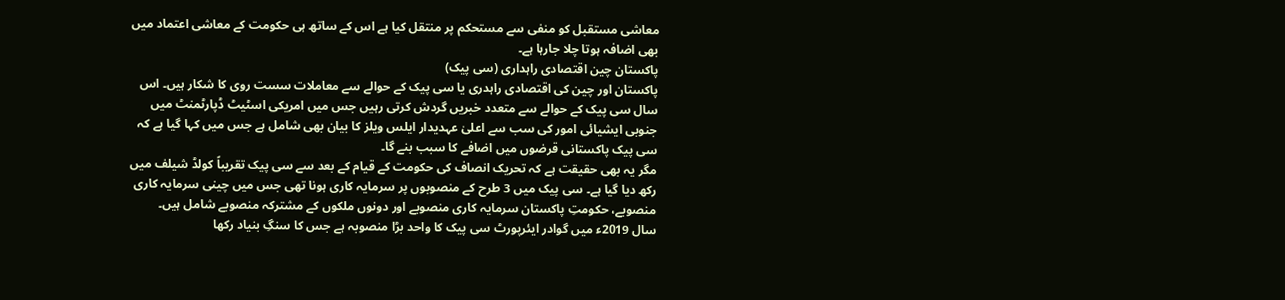معاشی مستقبل کو منفی سے مستحکم پر منتقل کیا ہے اس کے ساتھ ہی حکومت کے معاشی اعتماد میں بھی اضافہ ہوتا چلا جارہا ہے۔
پاکستان چین اقتصادی راہداری (سی پیک)
پاکستان اور چین کی اقتصادی راہدری یا سی پیک کے حوالے سے معاملات سست روی کا شکار ہیں۔ اس سال سی پیک کے حوالے سے متعدد خبریں گردش کرتی رہیں جس میں امریکی اسٹیٹ ڈپارٹمنٹ میں جنوبی ایشیائی امور کی سب سے اعلیٰ عہدیدار ایلس ویلز کا بیان بھی شامل ہے جس میں کہا گیا ہے کہ سی پیک پاکستانی قرضوں میں اضافے کا سبب بنے گا۔
مگر یہ بھی حقیقت ہے کہ تحریک انصاف کی حکومت کے قیام کے بعد سے سی پیک تقریباً کولڈ شیلف میں رکھ دیا گیا ہے۔ سی پیک میں 3 طرح کے منصوبوں پر سرمایہ کاری ہونا تھی جس میں چینی سرمایہ کاری منصوبے، حکومتِ پاکستان سرمایہ کاری منصوبے اور دونوں ملکوں کے مشترکہ منصوبے شامل ہیں۔
سال 2019ء میں گوادر ایئرپورٹ سی پیک کا واحد بڑا منصوبہ ہے جس کا سنگِ بنیاد رکھا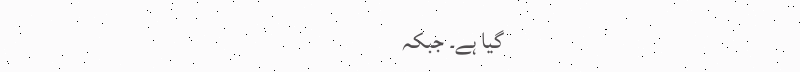گیا ہے۔ جبکہ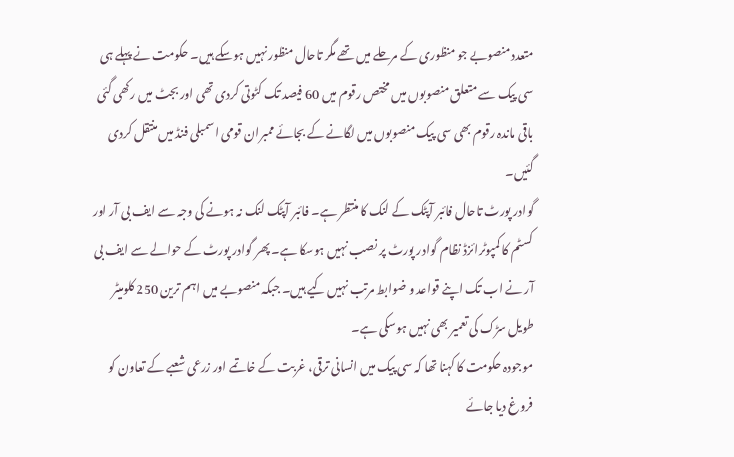متعدد منصوبے جو منظوری کے مرحلے میں تھے مگر تاحال منظور نہیں ہوسکے ہیں۔ حکومت نے پہلے ہی سی پیک سے متعلق منصوبوں میں مختص رقوم میں 60 فیصد تک کٹوتی کردی تھی اور بجٹ میں رکھی گئی باقی ماندہ رقوم بھی سی پیک منصوبوں میں لگانے کے بجائے ممبران قومی اسمبلی فنڈ میں منتقل کردی گئیں۔
گوادر پورٹ تاحال فائبر آپٹک کے لنک کا منتظر ہے۔ فائبر آپٹک لنک نہ ہونے کی وجہ سے ایف بی آر اور کسٹم کا کمپوٹرائزڈ نظام گوادر پورٹ پر نصب نہیں ہوسکا ہے۔ پھر گوادر پورٹ کے حوالے سے ایف بی آر نے اب تک اپنے قواعد و ضوابط مرتب نہیں کیے ہیں۔ جبکہ منصوبے میں اہم ترین 250 کلومیٹر طویل سڑک کی تعمیر بھی نہیں ہوسکی ہے۔
موجودہ حکومت کا کہنا تھا کہ سی پیک میں انسانی ترقی، غربت کے خاتمے اور زرعی شعبے کے تعاون کو فروغ دیا جائے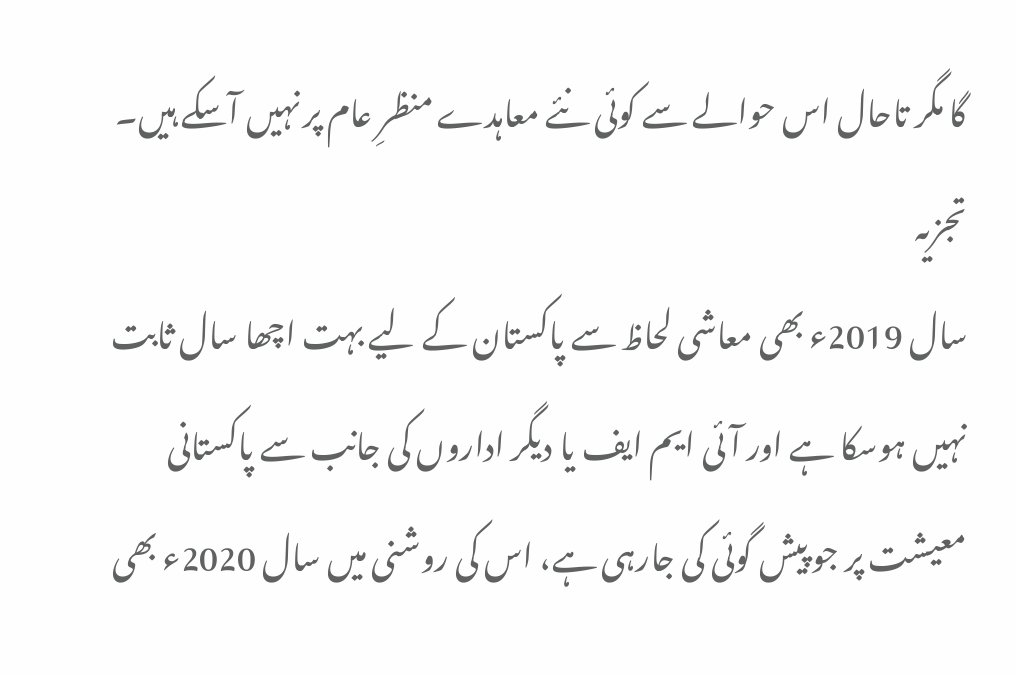گا مگر تاحال اس حوالے سے کوئی نئے معاہدے منظرِ عام پر نہیں آسکے ہیں۔
تجزیہ
سال 2019ء بھی معاشی لحاظ سے پاکستان کے لیے بہت اچھا سال ثابت نہیں ہوسکا ہے اور آئی ایم ایف یا دیگر اداروں کی جانب سے پاکستانی معیشت پر جو پیش گوئی کی جارہی ہے، اس کی روشنی میں سال 2020ء بھی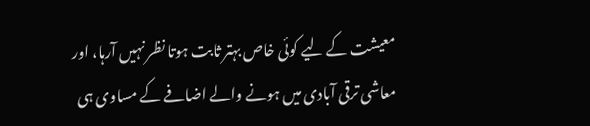معیشت کے لیے کوئی خاص بہتر ثابت ہوتا نظر نہیں آرہا، اور معاشی ترقی آبادی میں ہونے والے اضافے کے مساوی ہی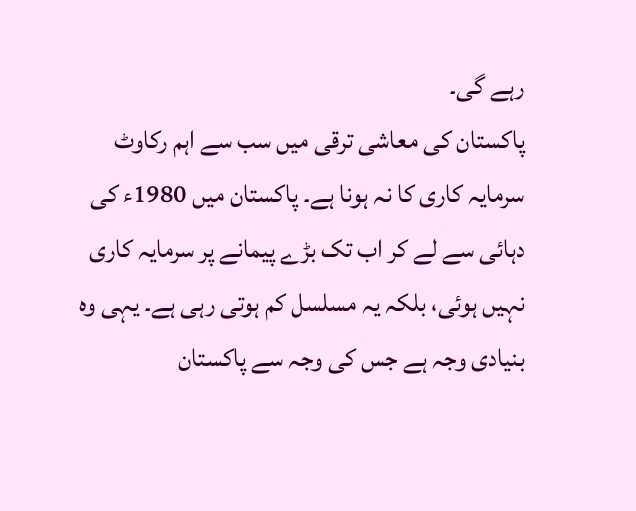رہے گی۔
پاکستان کی معاشی ترقی میں سب سے اہم رکاوٹ سرمایہ کاری کا نہ ہونا ہے۔ پاکستان میں 1980ء کی دہائی سے لے کر اب تک بڑے پیمانے پر سرمایہ کاری نہیں ہوئی، بلکہ یہ مسلسل کم ہوتی رہی ہے۔ یہی وہ بنیادی وجہ ہے جس کی وجہ سے پاکستان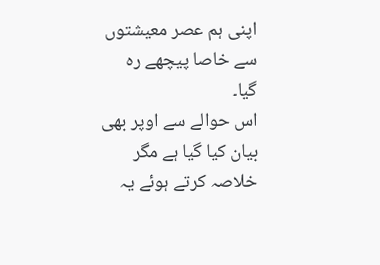اپنی ہم عصر معیشتوں سے خاصا پیچھے رہ گیا۔
اس حوالے سے اوپر بھی بیان کیا گیا ہے مگر خلاصہ کرتے ہوئے یہ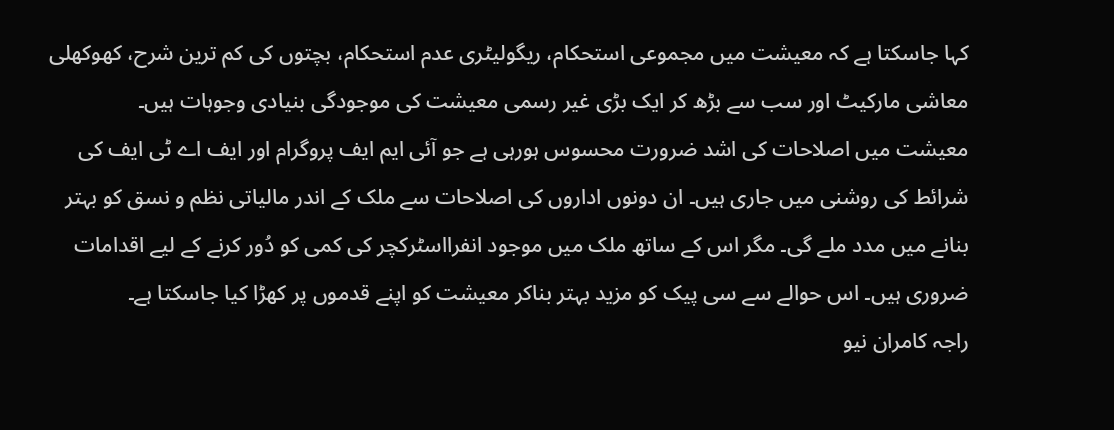کہا جاسکتا ہے کہ معیشت میں مجموعی استحکام، ریگولیٹری عدم استحکام، بچتوں کی کم ترین شرح، کھوکھلی معاشی مارکیٹ اور سب سے بڑھ کر ایک بڑی غیر رسمی معیشت کی موجودگی بنیادی وجوہات ہیں۔
معیشت میں اصلاحات کی اشد ضرورت محسوس ہورہی ہے جو آئی ایم ایف پروگرام اور ایف اے ٹی ایف کی شرائط کی روشنی میں جاری ہیں۔ ان دونوں اداروں کی اصلاحات سے ملک کے اندر مالیاتی نظم و نسق کو بہتر بنانے میں مدد ملے گی۔ مگر اس کے ساتھ ملک میں موجود انفرااسٹرکچر کی کمی کو دُور کرنے کے لیے اقدامات ضروری ہیں۔ اس حوالے سے سی پیک کو مزید بہتر بناکر معیشت کو اپنے قدموں پر کھڑا کیا جاسکتا ہے۔
راجہ کامران نیو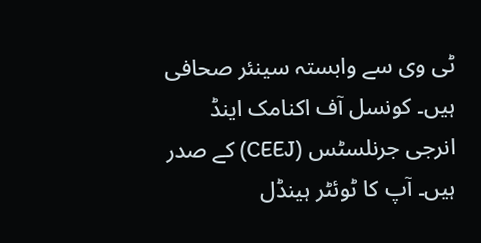ٹی وی سے وابستہ سینئر صحافی ہیں۔ کونسل آف اکنامک اینڈ انرجی جرنلسٹس (CEEJ) کے صدر ہیں۔ آپ کا ٹوئٹر ہینڈل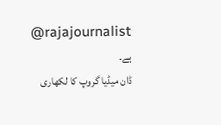rajajournalist@ ہے۔
ڈان میڈیا گروپ کا لکھاری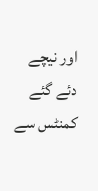اور نیچے دئے گئے کمنٹس سے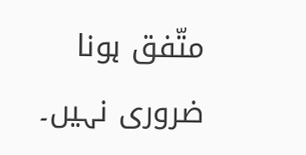متّفق ہونا ضروری نہیں۔